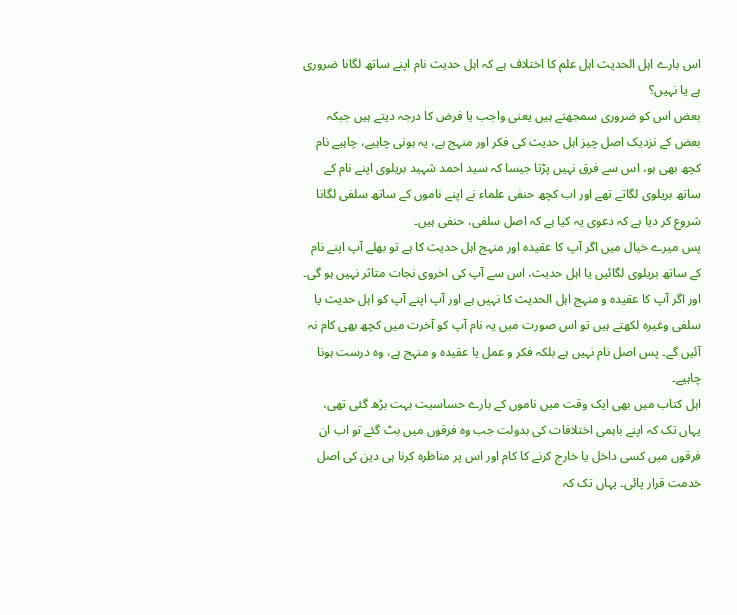اس بارے اہل الحدیث اہل علم کا اختلاف ہے کہ اہل حدیث نام اپنے ساتھ لگانا ضروری ہے یا نہیں؟
بعض اس کو ضروری سمجھتے ہیں یعنی واجب یا فرض کا درجہ دیتے ہیں جبکہ بعض کے نزدیک اصل چیز اہل حدیث کی فکر اور منہج ہے، یہ ہونی چاہیے، چاہیے نام کچھ بھی ہو، اس سے فرق نہیں پڑتا جیسا کہ سید احمد شہید بریلوی اپنے نام کے ساتھ بریلوی لگاتے تھے اور اب کچھ حنفی علماء نے اپنے ناموں کے ساتھ سلفی لگانا شروع کر دیا ہے کہ دعوی یہ کیا ہے کہ اصل سلفی، حنفی ہیں۔
پس میرے خیال میں اگر آپ کا عقیدہ اور منہج اہل حدیث کا ہے تو بھلے آپ اپنے نام کے ساتھ بریلوی لگائیں یا اہل حدیث، اس سے آپ کی اخروی نجات متاثر نہیں ہو گی۔ اور اگر آپ کا عقیدہ و منہج اہل الحدیث کا نہیں ہے اور آپ اپنے آپ کو اہل حدیث یا سلفی وغیرہ لکھتے ہیں تو اس صورت میں یہ نام آپ کو آخرت میں کچھ بھی کام نہ آئیں گے۔ پس اصل نام نہیں ہے بلکہ فکر و عمل یا عقیدہ و منہج ہے، وہ درست ہونا چاہیے۔
اہل کتاب میں بھی ایک وقت میں ناموں کے بارے حساسیت بہت بڑھ گئی تھی، یہاں تک کہ اپنے باہمی اختلافات کی بدولت جب وہ فرقوں میں بٹ گئے تو اب ان فرقوں میں کسی داخل یا خارج کرنے کا کام اور اس پر مناظرہ کرنا ہی دین کی اصل خدمت قرار پائی۔ یہاں تک کہ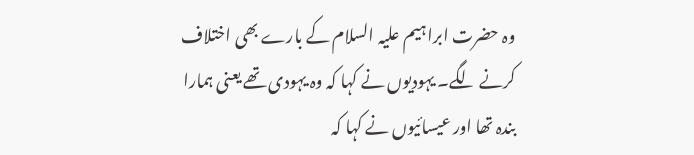وہ حضرت ابراہیم علیہ السلام کے بارے بھی اختلاف کرنے لگے۔ یہودیوں نے کہا کہ وہ یہودی تھے یعنی ہمارا بندہ تھا اور عیسائیوں نے کہا کہ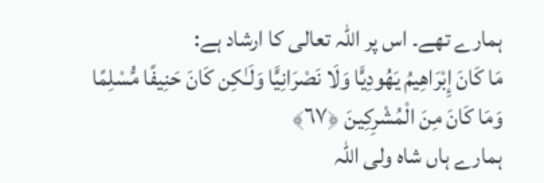ہمارے تھے۔ اس پر اللہ تعالی کا ارشاد ہے:
مَا كَانَ إِبْرَاهِيمُ يَهُودِيًّا وَلَا نَصْرَانِيًّا وَلَـٰكِن كَانَ حَنِيفًا مُّسْلِمًا وَمَا كَانَ مِنَ الْمُشْرِكِينَ ﴿٦٧﴾
ہمارے ہاں شاہ ولی اللہ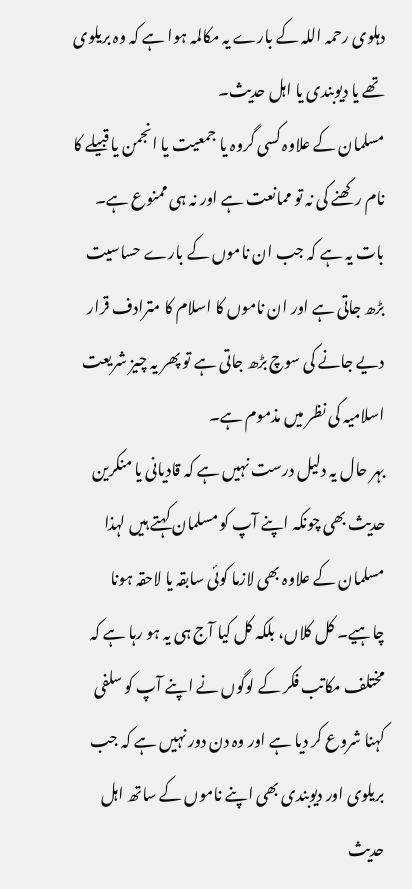دہلوی رحمہ اللہ کے بارے یہ مکالمہ ہوا ہے کہ وہ بریلوی تھے یا دیوبندی یا اہل حدیث۔
مسلمان کے علاوہ کسی گروہ یا جمعیت یا انجمن یا قبیلے کا نام رکھنے کی نہ تو ممانعت ہے اور نہ ہی ممنوع ہے۔ بات یہ ہے کہ جب ان ناموں کے بارے حساسیت بڑھ جاتی ہے اور ان ناموں کا اسلام کا مترادف قرار دیے جانے کی سوچ بڑھ جاتی ہے تو پھر یہ چیز شریعت اسلامیہ کی نظر میں مذموم ہے۔
بہر حال یہ دلیل درست نہیں ہے کہ قادیانی یا منکرین حدیث بھی چونکہ اپنے آپ کو مسلمان کہتے ہیں لہذا مسلمان کے علاوہ بھی لازما کوئی سابقہ یا لاحقہ ہونا چاہیے۔ کل کلاں، بلکہ کل کیا آج ہی یہ ہو رہا ہے کہ مختلف مکاتب فکر کے لوگوں نے اپنے آپ کو سلفی کہنا شروع کر دیا ہے اور وہ دن دور نہیں ہے کہ جب بریلوی اور دیوبندی بھی اپنے ناموں کے ساتھ اہل حدیث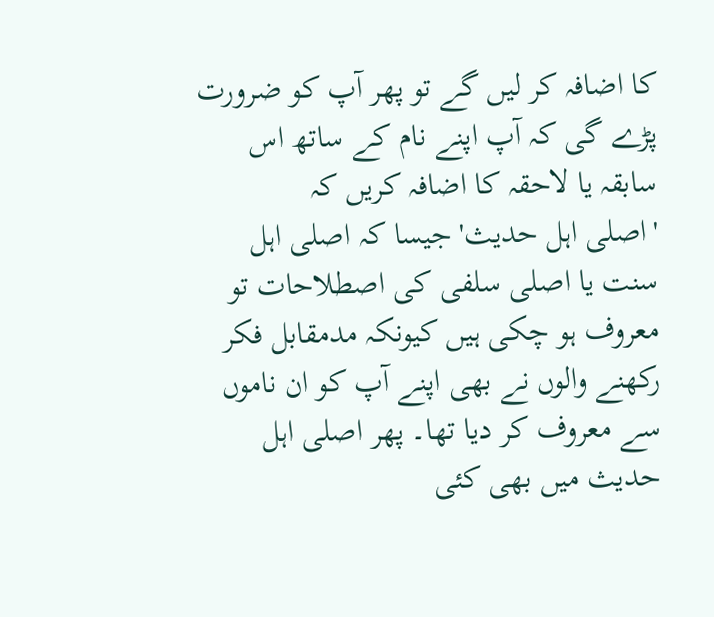کا اضافہ کر لیں گے تو پھر آپ کو ضرورت پڑے گی کہ آپ اپنے نام کے ساتھ اس سابقہ یا لاحقہ کا اضافہ کریں کہ
'اصلی اہل حدیث' جیسا کہ اصلی اہل سنت یا اصلی سلفی کی اصطلاحات تو معروف ہو چکی ہیں کیونکہ مدمقابل فکر رکھنے والوں نے بھی اپنے آپ کو ان ناموں سے معروف کر دیا تھا۔ پھر اصلی اہل حدیث میں بھی کئی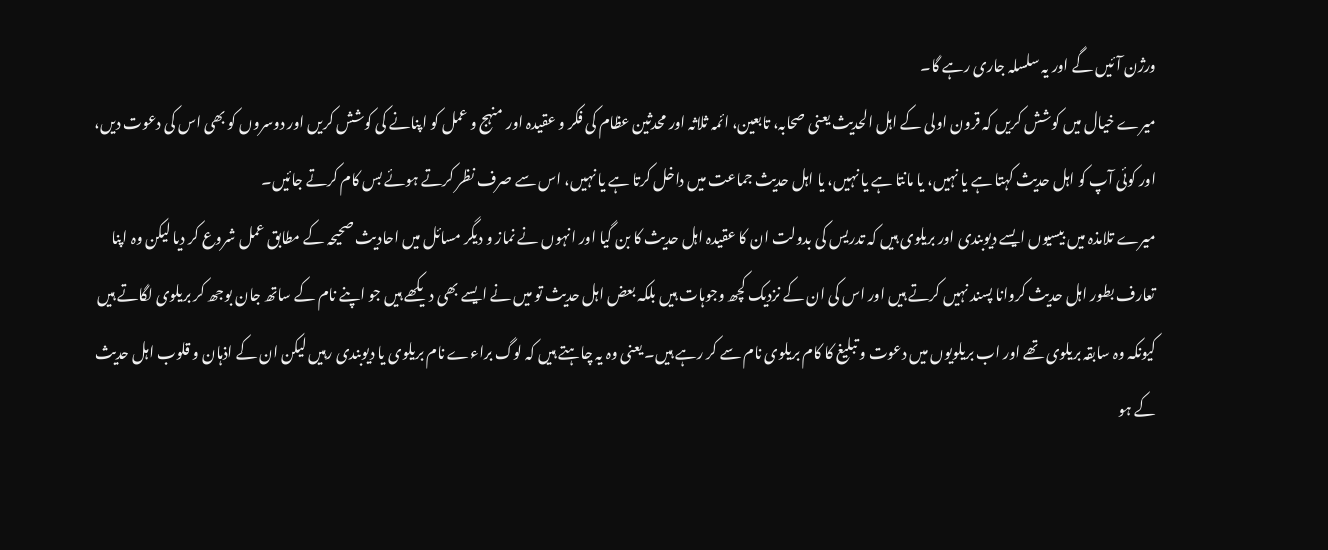ورژن آئیں گے اور یہ سلسلہ جاری رہے گا۔
میرے خیال میں کوشش کریں کہ قرون اولی کے اہل الحدیث یعنی صحابہ، تابعین، ائمہ ثلاثہ اور محدثین عظام کی فکر و عقیدہ اور منہج و عمل کو اپنانے کی کوشش کریں اور دوسروں کو بھی اس کی دعوت دیں، اور کوئی آپ کو اہل حدیث کہتا ہے یا نہیں، یا مانتا ہے یا نہیں، یا اہل حدیث جماعت میں داخل کرتا ہے یا نہیں، اس سے صرف نظر کرتے ہوئے بس کام کرتے جائیں۔
میرے تلامذہ میں بیسیوں ایسے دیوبندی اور بریلوی ہیں کہ تدریس کی بدولت ان کا عقیدہ اہل حدیث کا بن گیا اور انہوں نے نماز و دیگر مسائل میں احادیث صحیحہ کے مطابق عمل شروع کر دیا لیکن وہ اپنا تعارف بطور اہل حدیث کروانا پسند نہیں کرتے ہیں اور اس کی ان کے نزدیک کچھ وجوہات ہیں بلکہ بعض اہل حدیث تو میں نے ایسے بھی دیکھے ہیں جو اپنے نام کے ساتھ جان بوجھ کر بریلوی لگاتے ہیں کیونکہ وہ سابقہ بریلوی تھے اور اب بریلویوں میں دعوت و تبلیغ کا کام بریلوی نام سے کر رہے ہیں۔ یعنی وہ یہ چاہتے ہیں کہ لوگ براءے نام بریلوی یا دیوبندی رہیں لیکن ان کے اذہان و قلوب اہل حدیث کے ہو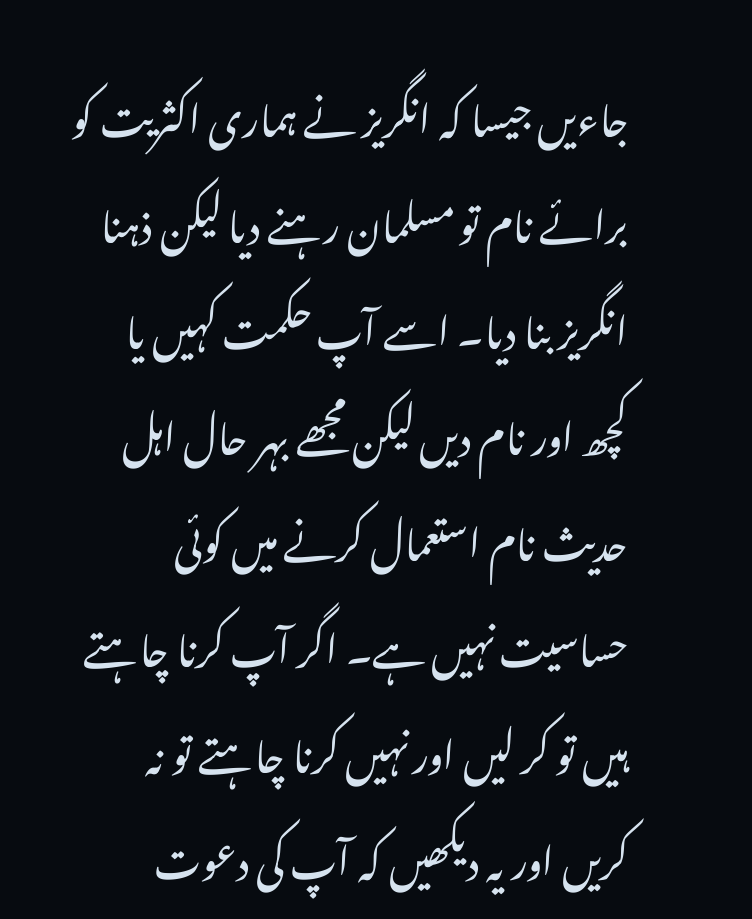جاءیں جیسا کہ انگریز نے ہماری اکثریت کو برائے نام تو مسلمان رہنے دیا لیکن ذہنا انگریز بنا دیا۔ اسے آپ حکمت کہیں یا کچھ اور نام دیں لیکن مجھے بہر حال اہل حدیث نام استعمال کرنے میں کوئی حساسیت نہیں ہے۔ اگر آپ کرنا چاہتے ہیں تو کر لیں اور نہیں کرنا چاہتے تو نہ کریں اور یہ دیکھیں کہ آپ کی دعوت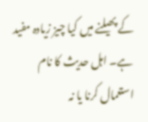کے پھیلنے میں کیا چیز زیادہ مفید ہے۔ اہل حدیث کا نام استعمال کرنا یا نہ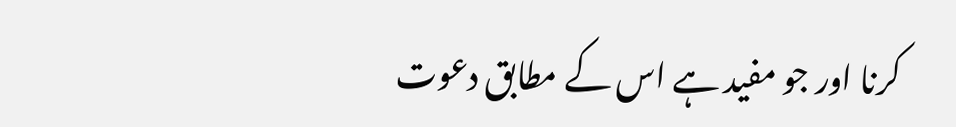کرنا اور جو مفید ہے اس کے مطابق دعوت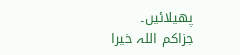پھیلائیں۔
جزاکم اللہ خیرا